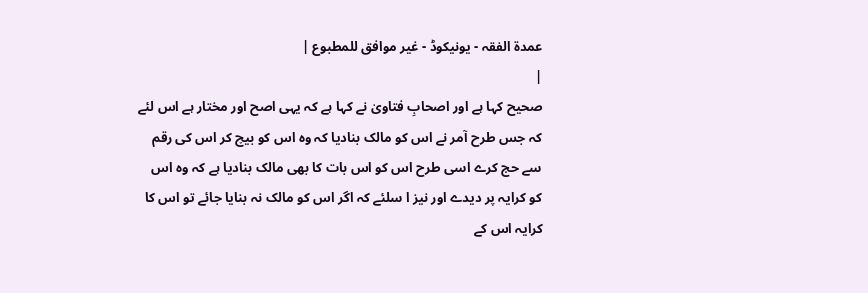عمدۃ الفقہ - یونیکوڈ - غیر موافق للمطبوع |
|
صحیح کہا ہے اور اصحابِ فتاویٰ نے کہا ہے کہ یہی اصح اور مختار ہے اس لئے کہ جس طرح آمر نے اس کو مالک بنادیا کہ وہ اس کو بیچ کر اس کی رقم سے حج کرے اسی طرح اس کو اس بات کا بھی مالک بنادیا ہے کہ وہ اس کو کرایہ پر دیدے اور نیز ا سلئے کہ اگر اس کو مالک نہ بنایا جائے تو اس کا کرایہ اس کے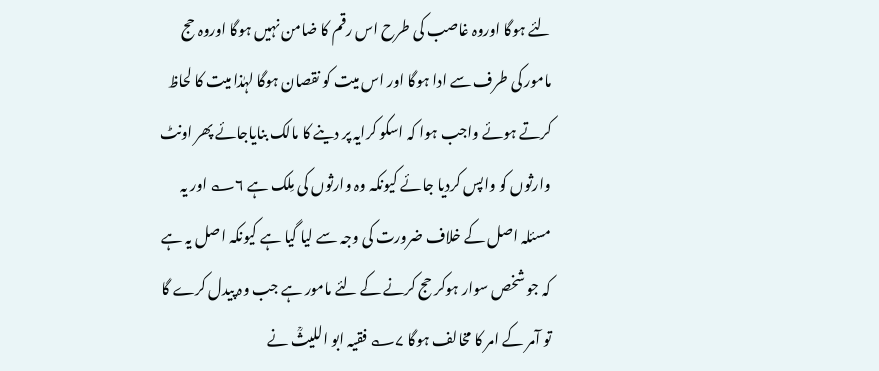لئے ہوگا اوروہ غاصب کی طرح اس رقم کا ضامن نہیں ہوگا اوروہ حج مامور کی طرف سے ادا ہوگا اور اس میت کو نقصان ہوگا لہٰذا میت کا لحاظ کرتے ہوئے واجب ہوا کہ اسکو کرایہ پر دینے کا مالک بنایاجائے پھر اونٹ وارثوں کو واپس کردیا جائے کیونکہ وہ وارثوں کی مِلک ہے ۶؎ اور یہ مسئلہ اصل کے خلاف ضرورت کی وجہ سے لیا گیا ہے کیونکہ اصل یہ ہے کہ جو شخص سوار ہوکر حج کرنے کے لئے مامور ہے جب وہ پیدل کرے گا تو آمر کے امر کا مخالف ہوگا ۷؎ فقیہ ابو اللیثؒ نے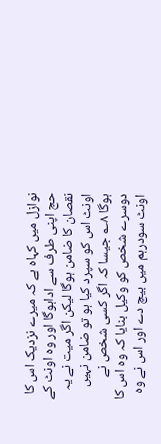نوازل میں کہاہ ہے کہ میرے نزدیک اس کا حج اپنی طرف سے اداہوگا اور وہ اونٹ کے نقصان کا ضامن ہوگا لیکن اگر میت نے یہ اونٹ اس کو سپرد کیا ہو تو ضامن نہیں ہوگا ۸؎ جیسا کہ اگر کسی شخص نے دوسرے شخص کو وکیل بنایا کہ وہ اس کا اونٹ سودرہم میں بیچ دے اور اس نے وہ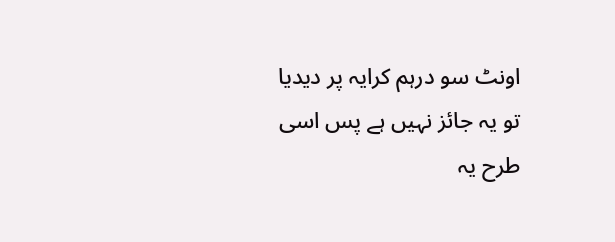اونٹ سو درہم کرایہ پر دیدیا تو یہ جائز نہیں ہے پس اسی طرح یہ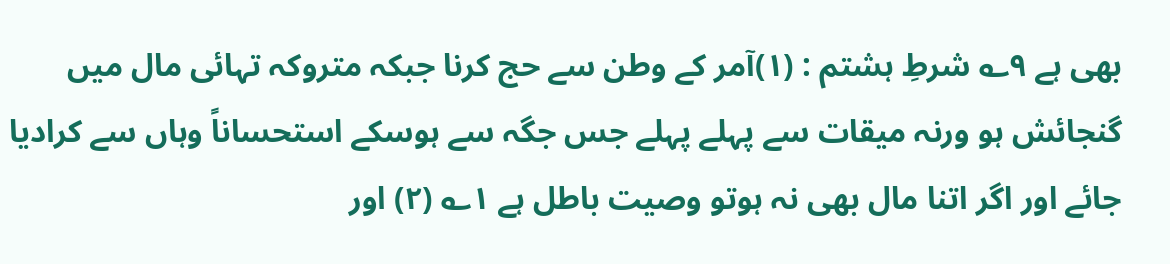بھی ہے ۹؎ شرطِ ہشتم : (۱)آمر کے وطن سے حج کرنا جبکہ متروکہ تہائی مال میں گنجائش ہو ورنہ میقات سے پہلے پہلے جس جگہ سے ہوسکے استحساناً وہاں سے کرادیا جائے اور اگر اتنا مال بھی نہ ہوتو وصیت باطل ہے ۱؎ (۲) اور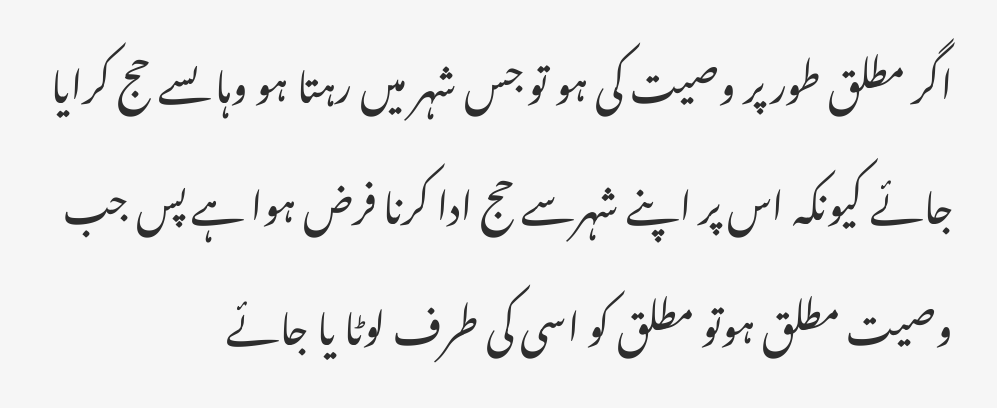اگر مطلق طور پر وصیت کی ہو تو جس شہر میں رہتا ہو وہا ںسے حج کرایا جائے کیونکہ اس پر اپنے شہرسے حج ادا کرنا فرض ہوا ہے پس جب وصیت مطلق ہوتو مطلق کو اسی کی طرف لوٹا یا جائے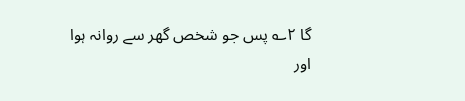گا ۲؎ پس جو شخص گھر سے روانہ ہوا اور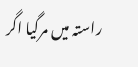راستہ میں مرگیا اگر